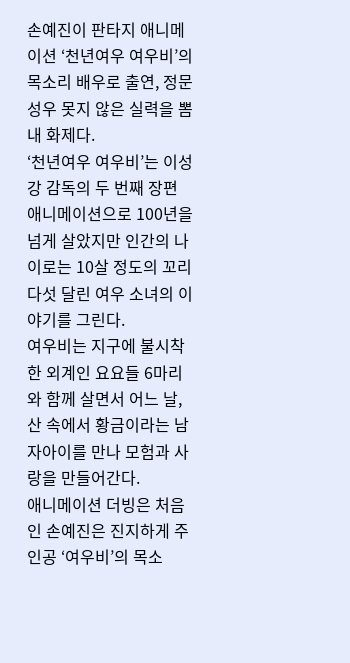손예진이 판타지 애니메이션 ‘천년여우 여우비’의 목소리 배우로 출연, 정문 성우 못지 않은 실력을 뽐내 화제다.
‘천년여우 여우비’는 이성강 감독의 두 번째 장편 애니메이션으로 100년을 넘게 살았지만 인간의 나이로는 10살 정도의 꼬리 다섯 달린 여우 소녀의 이야기를 그린다.
여우비는 지구에 불시착한 외계인 요요들 6마리와 함께 살면서 어느 날, 산 속에서 황금이라는 남자아이를 만나 모험과 사랑을 만들어간다.
애니메이션 더빙은 처음인 손예진은 진지하게 주인공 ‘여우비’의 목소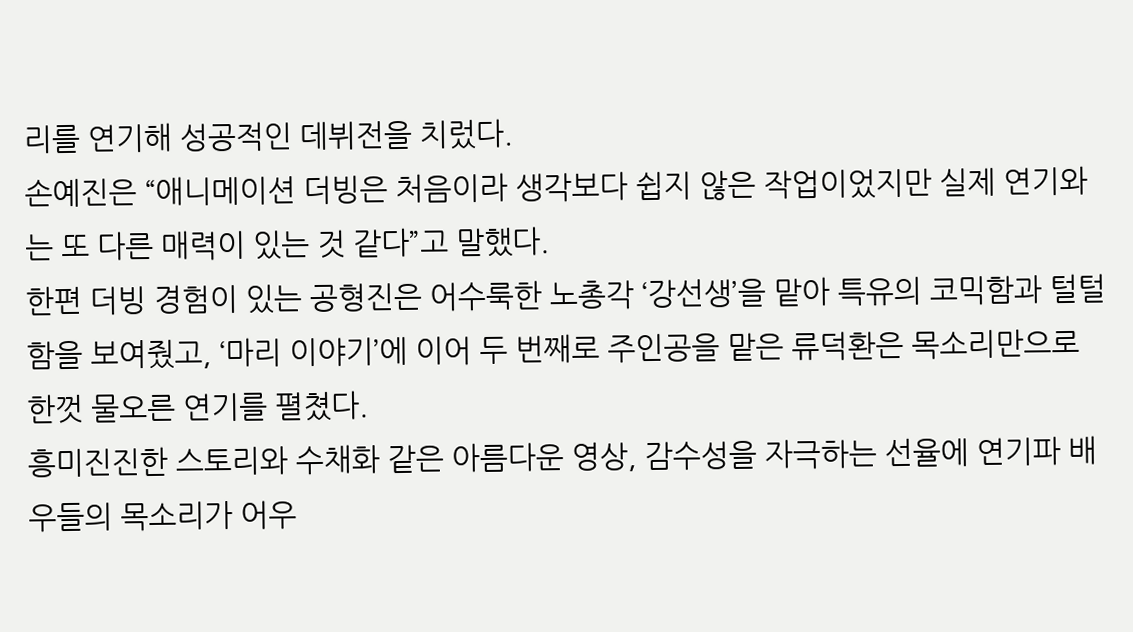리를 연기해 성공적인 데뷔전을 치렀다.
손예진은 “애니메이션 더빙은 처음이라 생각보다 쉽지 않은 작업이었지만 실제 연기와는 또 다른 매력이 있는 것 같다”고 말했다.
한편 더빙 경험이 있는 공형진은 어수룩한 노총각 ‘강선생’을 맡아 특유의 코믹함과 털털함을 보여줬고, ‘마리 이야기’에 이어 두 번째로 주인공을 맡은 류덕환은 목소리만으로 한껏 물오른 연기를 펼쳤다.
흥미진진한 스토리와 수채화 같은 아름다운 영상, 감수성을 자극하는 선율에 연기파 배우들의 목소리가 어우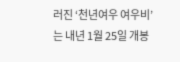러진 ‘천년여우 여우비’는 내년 1월 25일 개봉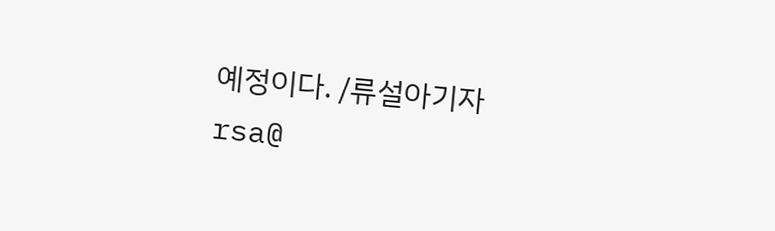예정이다. /류설아기자 rsa@